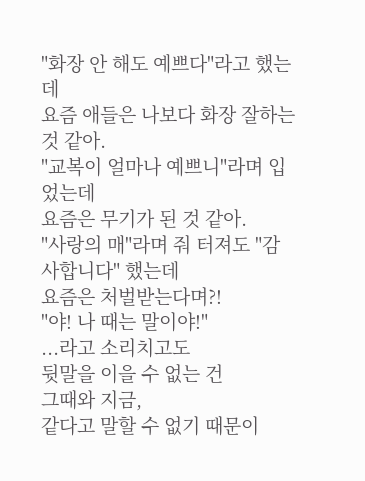"화장 안 해도 예쁘다"라고 했는데
요즘 애들은 나보다 화장 잘하는 것 같아.
"교복이 얼마나 예쁘니"라며 입었는데
요즘은 무기가 된 것 같아.
"사랑의 매"라며 줘 터져도 "감사합니다" 했는데
요즘은 처벌받는다며?!
"야! 나 때는 말이야!"
...라고 소리치고도
뒷말을 이을 수 없는 건
그때와 지금,
같다고 말할 수 없기 때문이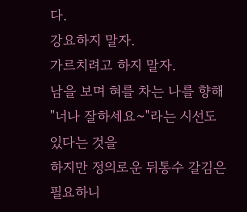다.
강요하지 말자.
가르치려고 하지 말자.
남을 보며 혀를 차는 나를 향해
"너나 잘하세요~"라는 시선도 있다는 것을
하지만 정의로운 뒤통수 갈김은 필요하니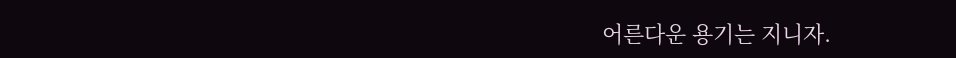어른다운 용기는 지니자.